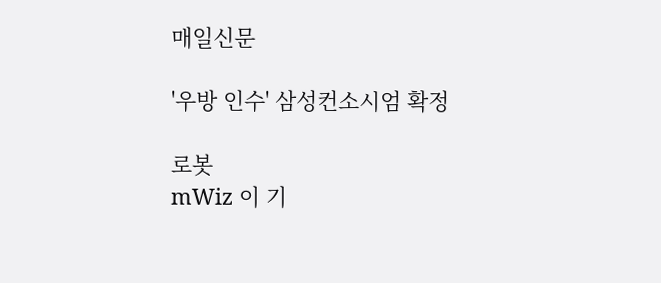매일신문

'우방 인수' 삼성컨소시엄 확정

로봇
mWiz 이 기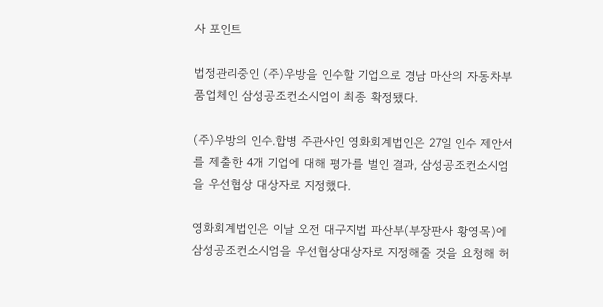사 포인트

법정관리중인 (주)우방을 인수할 기업으로 경남 마산의 자동차부품업체인 삼성공조컨소시엄이 최종 확정됐다.

(주)우방의 인수.합병 주관사인 영화회계법인은 27일 인수 제안서를 제출한 4개 기업에 대해 평가를 벌인 결과, 삼성공조컨소시엄을 우선협상 대상자로 지정했다.

영화회계법인은 이날 오전 대구지법 파산부(부장판사 황영목)에 삼성공조컨소시엄을 우선협상대상자로 지정해줄 것을 요청해 허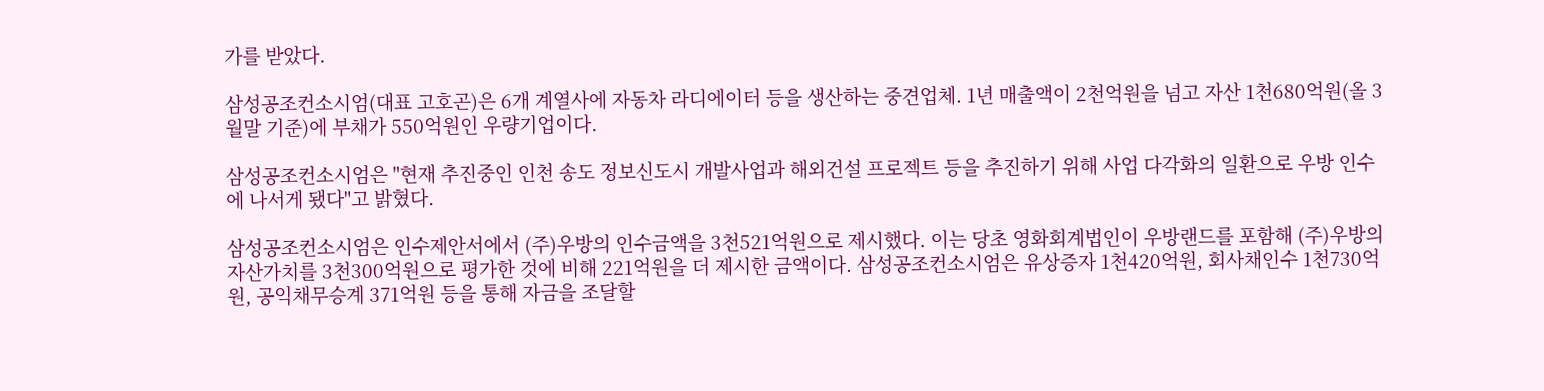가를 받았다.

삼성공조컨소시엄(대표 고호곤)은 6개 계열사에 자동차 라디에이터 등을 생산하는 중견업체. 1년 매출액이 2천억원을 넘고 자산 1천680억원(올 3월말 기준)에 부채가 550억원인 우량기업이다.

삼성공조컨소시엄은 "현재 추진중인 인천 송도 정보신도시 개발사업과 해외건설 프로젝트 등을 추진하기 위해 사업 다각화의 일환으로 우방 인수에 나서게 됐다"고 밝혔다.

삼성공조컨소시엄은 인수제안서에서 (주)우방의 인수금액을 3천521억원으로 제시했다. 이는 당초 영화회계법인이 우방랜드를 포함해 (주)우방의 자산가치를 3천300억원으로 평가한 것에 비해 221억원을 더 제시한 금액이다. 삼성공조컨소시엄은 유상증자 1천420억원, 회사채인수 1천730억원, 공익채무승계 371억원 등을 통해 자금을 조달할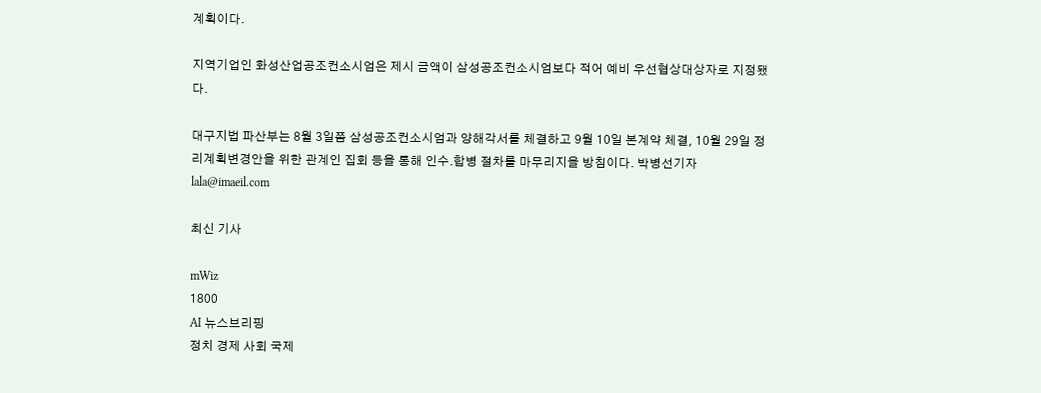계획이다.

지역기업인 화성산업공조컨소시엄은 제시 금액이 삼성공조컨소시엄보다 적어 예비 우선협상대상자로 지정됐다.

대구지법 파산부는 8월 3일쯤 삼성공조컨소시엄과 양해각서를 체결하고 9월 10일 본계약 체결, 10월 29일 정리계획변경안을 위한 관계인 집회 등을 통해 인수.합병 절차를 마무리지을 방침이다. 박병선기자 lala@imaeil.com

최신 기사

mWiz
1800
AI 뉴스브리핑
정치 경제 사회 국제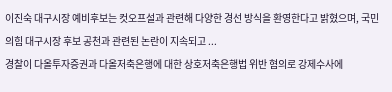이진숙 대구시장 예비후보는 컷오프설과 관련해 다양한 경선 방식을 환영한다고 밝혔으며, 국민의힘 대구시장 후보 공천과 관련된 논란이 지속되고 ...
경찰이 다올투자증권과 다올저축은행에 대한 상호저축은행법 위반 혐의로 강제수사에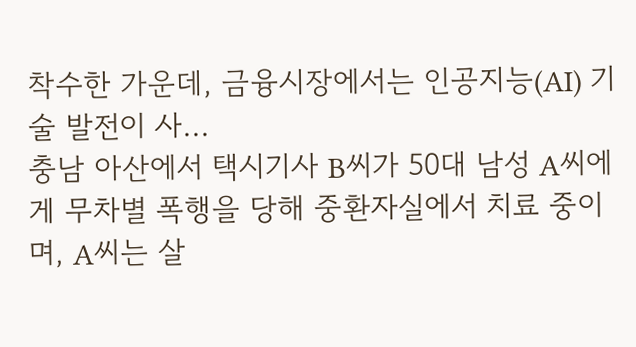착수한 가운데, 금융시장에서는 인공지능(AI) 기술 발전이 사...
충남 아산에서 택시기사 B씨가 50대 남성 A씨에게 무차별 폭행을 당해 중환자실에서 치료 중이며, A씨는 살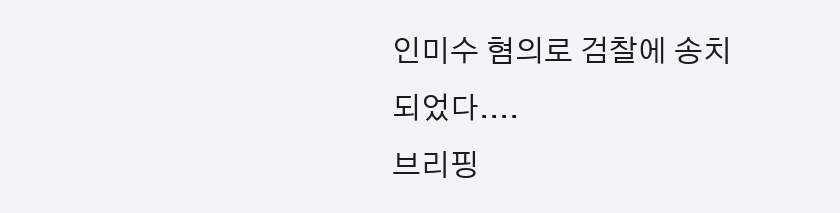인미수 혐의로 검찰에 송치되었다....
브리핑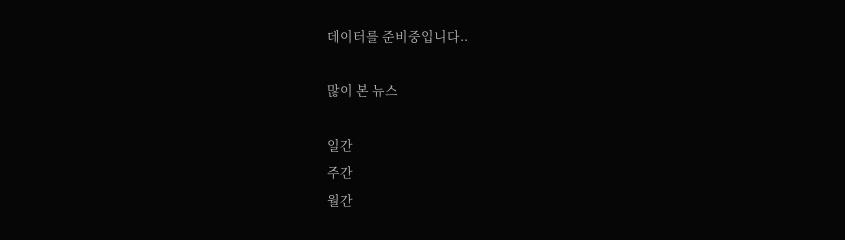데이터를 준비중입니다..

많이 본 뉴스

일간
주간
월간